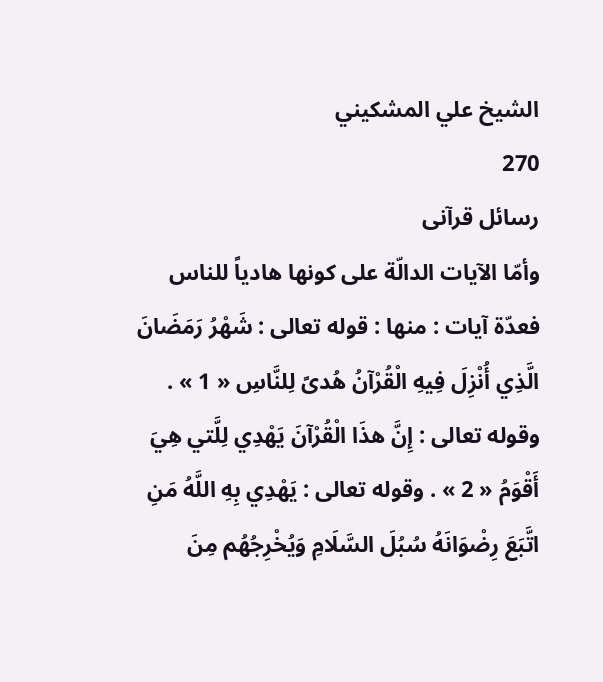الشيخ علي المشكيني
270
رسائل قرآنى
وأمّا الآيات الدالّة على كونها هادياً للناس فعدّة آيات : منها : قوله تعالى : شَهْرُ رَمَضَانَ الَّذِي أُنْزِلَ فِيهِ الْقُرْآنُ هُدىً لِلنَّاسِ « 1 » . وقوله تعالى : إِنَّ هذَا الْقُرْآنَ يَهْدِي لِلَّتي هِيَ أَقْوَمُ « 2 » . وقوله تعالى : يَهْدِي بِهِ اللَّهُ مَنِ اتَّبَعَ رِضْوَانَهُ سُبُلَ السَّلَامِ وَيُخْرِجُهُم مِنَ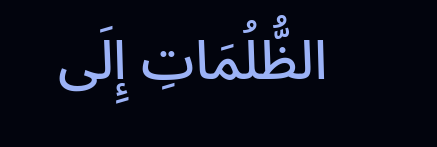الظُّلُمَاتِ إِلَى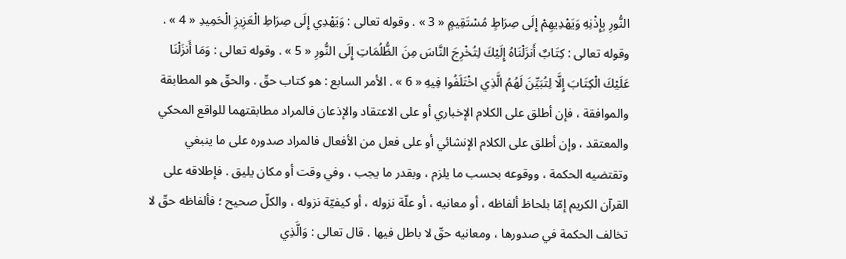النُّورِ بِإِذْنِهِ وَيَهْدِيهِمْ إِلَى صِرَاطٍ مُسْتَقِيمٍ « 3 » . وقوله تعالى : وَيَهْدِي إِلَى صِرَاطِ الْعَزِيزِ الْحَمِيدِ « 4 » . وقوله تعالى : كِتَابٌ أَنزَلْنَاهُ إِلَيْكَ لِتُخْرِجَ النَّاسَ مِنَ الظُّلُمَاتِ إِلَى النُّورِ « 5 » . وقوله تعالى : وَمَا أَنزَلْنَا عَلَيْكَ الْكِتَابَ إِلَّا لِتُبَيِّنَ لَهُمُ الَّذِي اخْتَلَفُوا فِيهِ « 6 » . الأمر السابع : هو كتاب حقّ . والحقّ هو المطابقة والموافقة ، فإن أطلق على الكلام الإخباري أو على الاعتقاد والإذعان فالمراد مطابقتهما للواقع المحكي والمعتقد ، وإن أطلق على الكلام الإنشائي أو على فعل من الأفعال فالمراد صدوره على ما ينبغي وتقتضيه الحكمة ، ووقوعه بحسب ما يلزم ، وبقدر ما يجب ، وفي وقت أو مكان يليق . فإطلاقه على القرآن الكريم إمّا بلحاظ ألفاظه ، أو معانيه ، أو علّة نزوله ، أو كيفيّة نزوله ، والكلّ صحيح ؛ فألفاظه حقّ لا تخالف الحكمة في صدورها ، ومعانيه حقّ لا باطل فيها . قال تعالى : وَالَّذِي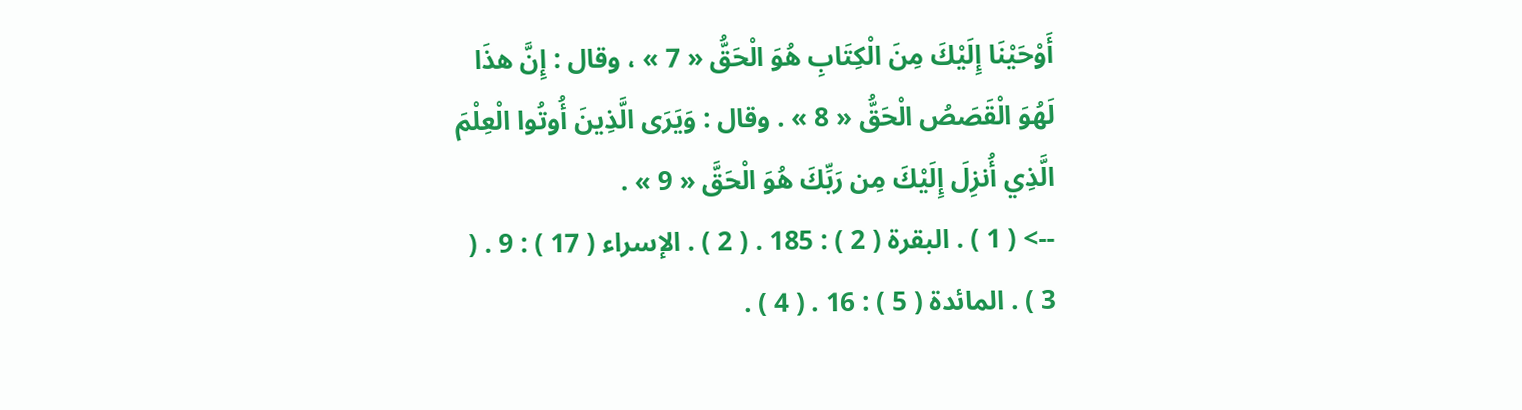أَوْحَيْنَا إِلَيْكَ مِنَ الْكِتَابِ هُوَ الْحَقُّ « 7 » ، وقال : إِنَّ هذَا لَهُوَ الْقَصَصُ الْحَقُّ « 8 » . وقال : وَيَرَى الَّذِينَ أُوتُوا الْعِلْمَ الَّذِي أُنزِلَ إِلَيْكَ مِن رَبِّكَ هُوَ الْحَقَّ « 9 » .
--> ( 1 ) . البقرة ( 2 ) : 185 . ( 2 ) . الإسراء ( 17 ) : 9 . ( 3 ) . المائدة ( 5 ) : 16 . ( 4 ) .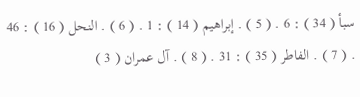سبأ ( 34 ) : 6 . ( 5 ) . إبراهيم ( 14 ) : 1 . ( 6 ) . النحل ( 16 ) : 46 . ( 7 ) . الفاطر ( 35 ) : 31 . ( 8 ) . آل عمران ( 3 )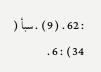: 62 . ( 9 ) . سبأ ( 34 ) : 6 .